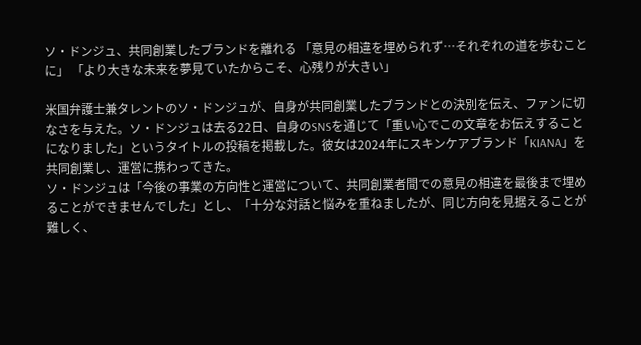ソ・ドンジュ、共同創業したブランドを離れる 「意見の相違を埋められず…それぞれの道を歩むことに」 「より大きな未来を夢見ていたからこそ、心残りが大きい」

米国弁護士兼タレントのソ・ドンジュが、自身が共同創業したブランドとの決別を伝え、ファンに切なさを与えた。ソ・ドンジュは去る22日、自身のSNSを通じて「重い心でこの文章をお伝えすることになりました」というタイトルの投稿を掲載した。彼女は2024年にスキンケアブランド「KIANA」を共同創業し、運営に携わってきた。
ソ・ドンジュは「今後の事業の方向性と運営について、共同創業者間での意見の相違を最後まで埋めることができませんでした」とし、「十分な対話と悩みを重ねましたが、同じ方向を見据えることが難しく、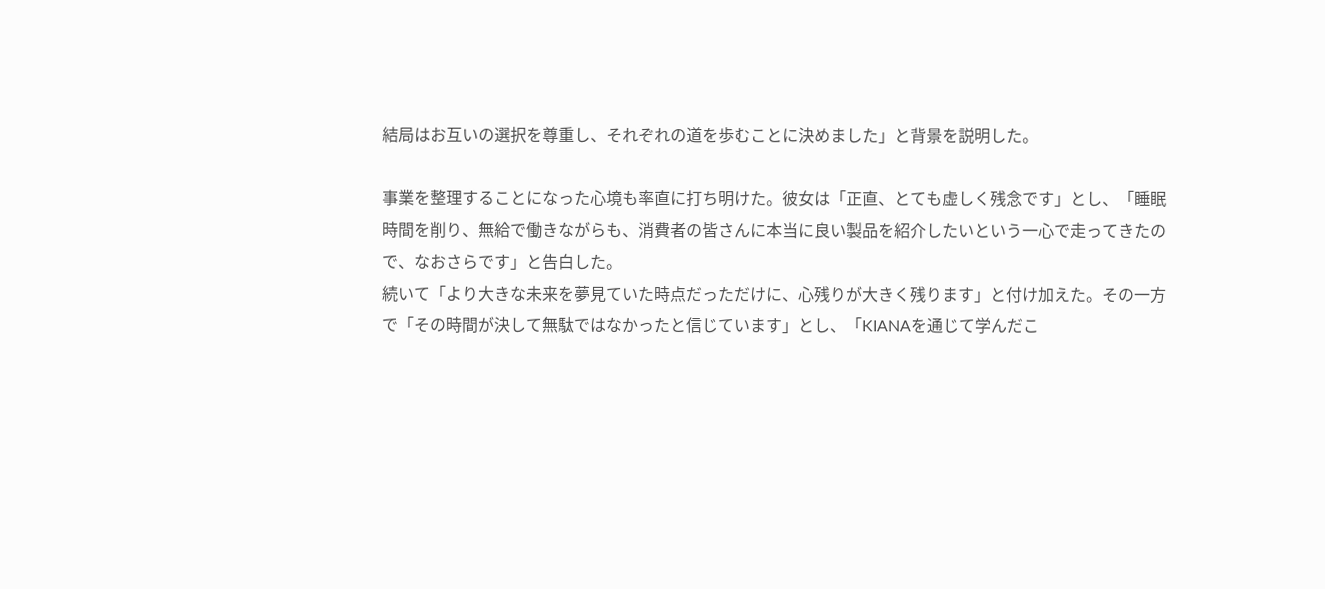結局はお互いの選択を尊重し、それぞれの道を歩むことに決めました」と背景を説明した。

事業を整理することになった心境も率直に打ち明けた。彼女は「正直、とても虚しく残念です」とし、「睡眠時間を削り、無給で働きながらも、消費者の皆さんに本当に良い製品を紹介したいという一心で走ってきたので、なおさらです」と告白した。
続いて「より大きな未来を夢見ていた時点だっただけに、心残りが大きく残ります」と付け加えた。その一方で「その時間が決して無駄ではなかったと信じています」とし、「KIANAを通じて学んだこ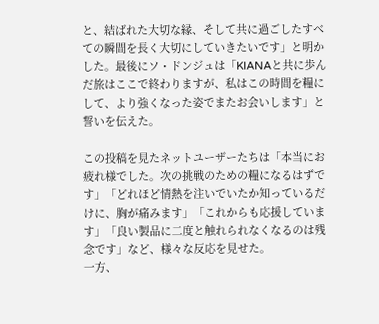と、結ばれた大切な縁、そして共に過ごしたすべての瞬間を長く大切にしていきたいです」と明かした。最後にソ・ドンジュは「KIANAと共に歩んだ旅はここで終わりますが、私はこの時間を糧にして、より強くなった姿でまたお会いします」と誓いを伝えた。

この投稿を見たネットユーザーたちは「本当にお疲れ様でした。次の挑戦のための糧になるはずです」「どれほど情熱を注いでいたか知っているだけに、胸が痛みます」「これからも応援しています」「良い製品に二度と触れられなくなるのは残念です」など、様々な反応を見せた。
一方、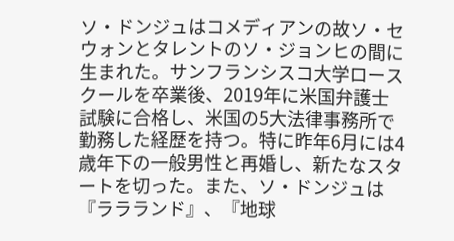ソ・ドンジュはコメディアンの故ソ・セウォンとタレントのソ・ジョンヒの間に生まれた。サンフランシスコ大学ロースクールを卒業後、2019年に米国弁護士試験に合格し、米国の5大法律事務所で勤務した経歴を持つ。特に昨年6月には4歳年下の一般男性と再婚し、新たなスタートを切った。また、ソ・ドンジュは『ララランド』、『地球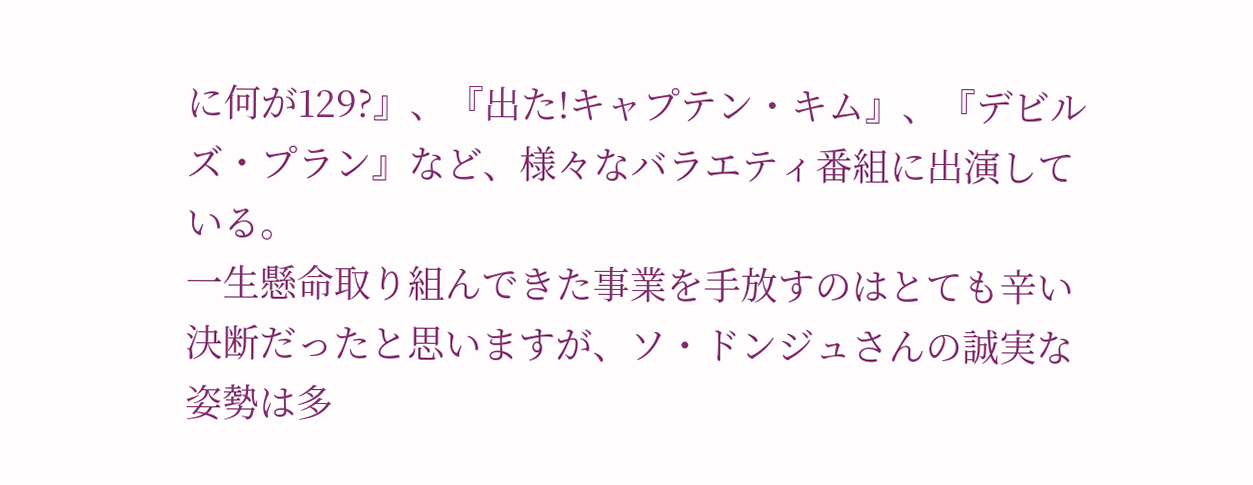に何が129?』、『出た!キャプテン・キム』、『デビルズ・プラン』など、様々なバラエティ番組に出演している。
一生懸命取り組んできた事業を手放すのはとても辛い決断だったと思いますが、ソ・ドンジュさんの誠実な姿勢は多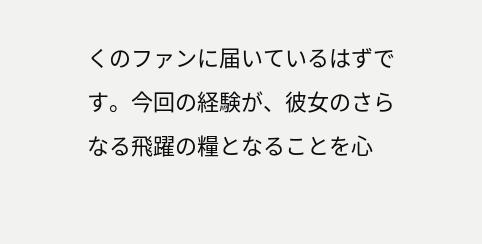くのファンに届いているはずです。今回の経験が、彼女のさらなる飛躍の糧となることを心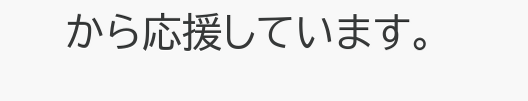から応援しています。